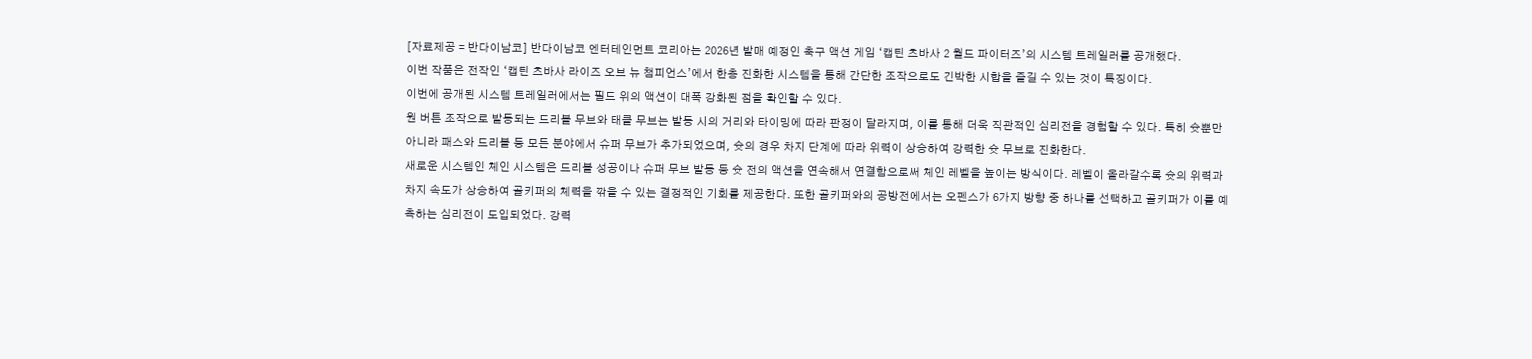[자료제공 = 반다이남코] 반다이남코 엔터테인먼트 코리아는 2026년 발매 예정인 축구 액션 게임 ‘캡틴 츠바사 2 월드 파이터즈’의 시스템 트레일러를 공개했다.
이번 작품은 전작인 ‘캡틴 츠바사 라이즈 오브 뉴 챔피언스’에서 한층 진화한 시스템을 통해 간단한 조작으로도 긴박한 시합을 즐길 수 있는 것이 특징이다.
이번에 공개된 시스템 트레일러에서는 필드 위의 액션이 대폭 강화된 점을 확인할 수 있다.
원 버튼 조작으로 발동되는 드리블 무브와 태클 무브는 발동 시의 거리와 타이밍에 따라 판정이 달라지며, 이를 통해 더욱 직관적인 심리전을 경험할 수 있다. 특히 슛뿐만 아니라 패스와 드리블 등 모든 분야에서 슈퍼 무브가 추가되었으며, 슛의 경우 차지 단계에 따라 위력이 상승하여 강력한 슛 무브로 진화한다.
새로운 시스템인 체인 시스템은 드리블 성공이나 슈퍼 무브 발동 등 슛 전의 액션을 연속해서 연결함으로써 체인 레벨을 높이는 방식이다. 레벨이 올라갈수록 슛의 위력과 차지 속도가 상승하여 골키퍼의 체력을 깎을 수 있는 결정적인 기회를 제공한다. 또한 골키퍼와의 공방전에서는 오펜스가 6가지 방향 중 하나를 선택하고 골키퍼가 이를 예측하는 심리전이 도입되었다. 강력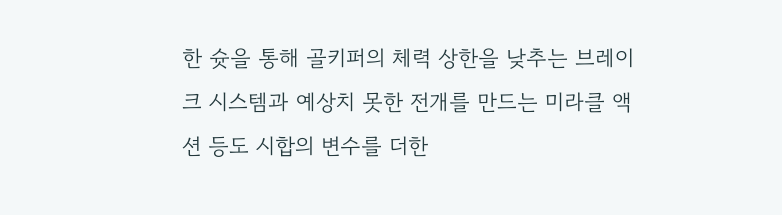한 슛을 통해 골키퍼의 체력 상한을 낮추는 브레이크 시스템과 예상치 못한 전개를 만드는 미라클 액션 등도 시합의 변수를 더한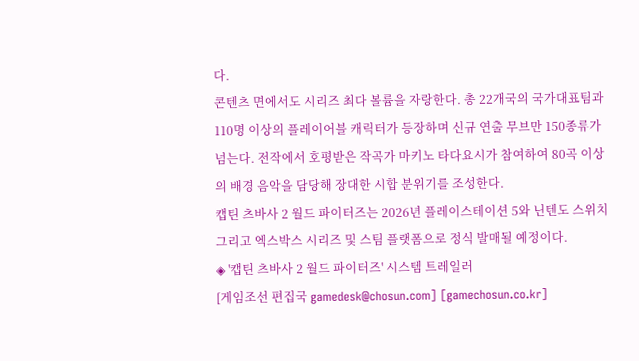다.
콘텐츠 면에서도 시리즈 최다 볼륨을 자랑한다. 총 22개국의 국가대표팀과 110명 이상의 플레이어블 캐릭터가 등장하며 신규 연출 무브만 150종류가 넘는다. 전작에서 호평받은 작곡가 마키노 타다요시가 참여하여 80곡 이상의 배경 음악을 담당해 장대한 시합 분위기를 조성한다.
캡틴 츠바사 2 월드 파이터즈는 2026년 플레이스테이션 5와 닌텐도 스위치 그리고 엑스박스 시리즈 및 스팀 플랫폼으로 정식 발매될 예정이다.
◈ '캡틴 츠바사 2 월드 파이터즈' 시스템 트레일러
[게임조선 편집국 gamedesk@chosun.com] [gamechosun.co.kr]